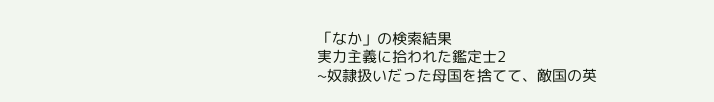「なか」の検索結果
実力主義に拾われた鑑定士2
~奴隷扱いだった母国を捨てて、敵国の英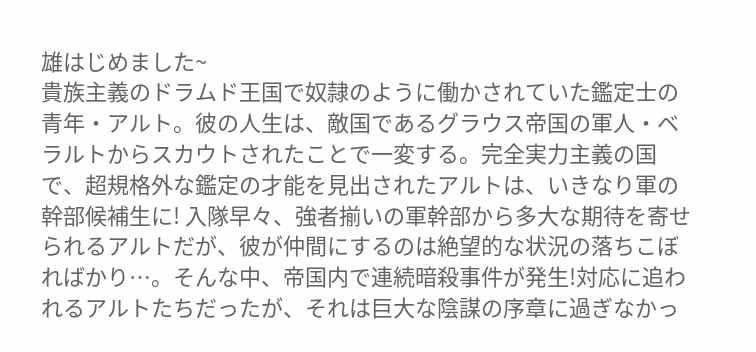雄はじめました~
貴族主義のドラムド王国で奴隷のように働かされていた鑑定士の青年・アルト。彼の人生は、敵国であるグラウス帝国の軍人・ベラルトからスカウトされたことで一変する。完全実力主義の国で、超規格外な鑑定の才能を見出されたアルトは、いきなり軍の幹部候補生に! 入隊早々、強者揃いの軍幹部から多大な期待を寄せられるアルトだが、彼が仲間にするのは絶望的な状況の落ちこぼればかり…。そんな中、帝国内で連続暗殺事件が発生!対応に追われるアルトたちだったが、それは巨大な陰謀の序章に過ぎなかっ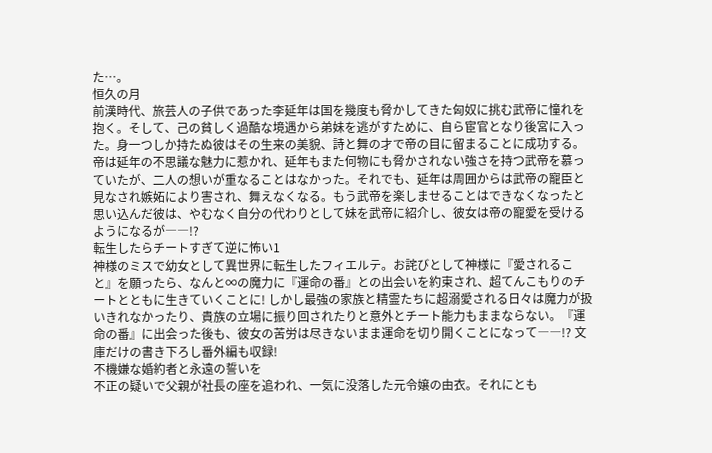た…。
恒久の月
前漢時代、旅芸人の子供であった李延年は国を幾度も脅かしてきた匈奴に挑む武帝に憧れを抱く。そして、己の貧しく過酷な境遇から弟妹を逃がすために、自ら宦官となり後宮に入った。身一つしか持たぬ彼はその生来の美貌、詩と舞の才で帝の目に留まることに成功する。帝は延年の不思議な魅力に惹かれ、延年もまた何物にも脅かされない強さを持つ武帝を慕っていたが、二人の想いが重なることはなかった。それでも、延年は周囲からは武帝の寵臣と見なされ嫉妬により害され、舞えなくなる。もう武帝を楽しませることはできなくなったと思い込んだ彼は、やむなく自分の代わりとして妹を武帝に紹介し、彼女は帝の寵愛を受けるようになるが――!?
転生したらチートすぎて逆に怖い1
神様のミスで幼女として異世界に転生したフィエルテ。お詫びとして神様に『愛されること』を願ったら、なんと∞の魔力に『運命の番』との出会いを約束され、超てんこもりのチートとともに生きていくことに! しかし最強の家族と精霊たちに超溺愛される日々は魔力が扱いきれなかったり、貴族の立場に振り回されたりと意外とチート能力もままならない。『運命の番』に出会った後も、彼女の苦労は尽きないまま運命を切り開くことになって――!? 文庫だけの書き下ろし番外編も収録!
不機嫌な婚約者と永遠の誓いを
不正の疑いで父親が社長の座を追われ、一気に没落した元令嬢の由衣。それにとも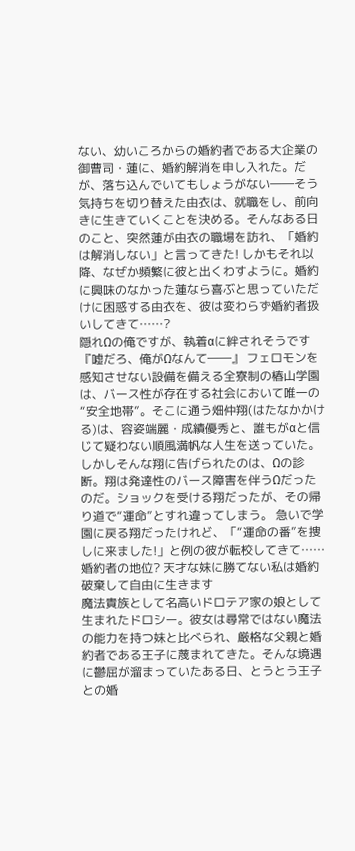ない、幼いころからの婚約者である大企業の御曹司・蓮に、婚約解消を申し入れた。だが、落ち込んでいてもしょうがない――そう気持ちを切り替えた由衣は、就職をし、前向きに生きていくことを決める。そんなある日のこと、突然蓮が由衣の職場を訪れ、「婚約は解消しない」と言ってきた! しかもそれ以降、なぜか頻繁に彼と出くわすように。婚約に興味のなかった蓮なら喜ぶと思っていただけに困惑する由衣を、彼は変わらず婚約者扱いしてきて……?
隠れΩの俺ですが、執着αに絆されそうです
『嘘だろ、俺がΩなんて――』 フェロモンを感知させない設備を備える全寮制の椿山学園は、バース性が存在する社会において唯一の“安全地帯”。そこに通う畑仲翔(はたなかかける)は、容姿端麗・成績優秀と、誰もがαと信じて疑わない順風満帆な人生を送っていた。しかしそんな翔に告げられたのは、Ωの診断。翔は発達性のバース障害を伴うΩだったのだ。ショックを受ける翔だったが、その帰り道で“運命”とすれ違ってしまう。 急いで学園に戻る翔だったけれど、「“運命の番”を捜しに来ました!」と例の彼が転校してきて……
婚約者の地位? 天才な妹に勝てない私は婚約破棄して自由に生きます
魔法貴族として名高いドロテア家の娘として生まれたドロシー。彼女は尋常ではない魔法の能力を持つ妹と比べられ、厳格な父親と婚約者である王子に蔑まれてきた。そんな境遇に鬱屈が溜まっていたある日、とうとう王子との婚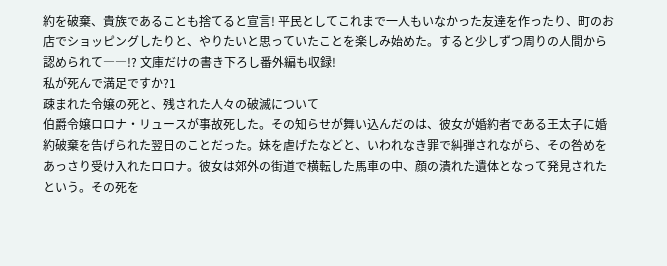約を破棄、貴族であることも捨てると宣言! 平民としてこれまで一人もいなかった友達を作ったり、町のお店でショッピングしたりと、やりたいと思っていたことを楽しみ始めた。すると少しずつ周りの人間から認められて――!? 文庫だけの書き下ろし番外編も収録!
私が死んで満足ですか?1
疎まれた令嬢の死と、残された人々の破滅について
伯爵令嬢ロロナ・リュースが事故死した。その知らせが舞い込んだのは、彼女が婚約者である王太子に婚約破棄を告げられた翌日のことだった。妹を虐げたなどと、いわれなき罪で糾弾されながら、その咎めをあっさり受け入れたロロナ。彼女は郊外の街道で横転した馬車の中、顔の潰れた遺体となって発見されたという。その死を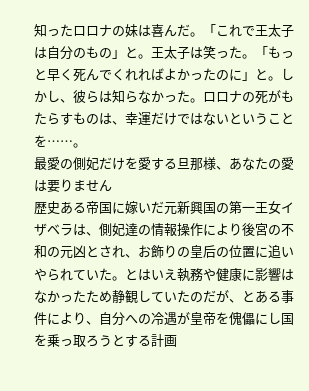知ったロロナの妹は喜んだ。「これで王太子は自分のもの」と。王太子は笑った。「もっと早く死んでくれればよかったのに」と。しかし、彼らは知らなかった。ロロナの死がもたらすものは、幸運だけではないということを……。
最愛の側妃だけを愛する旦那様、あなたの愛は要りません
歴史ある帝国に嫁いだ元新興国の第一王女イザベラは、側妃達の情報操作により後宮の不和の元凶とされ、お飾りの皇后の位置に追いやられていた。とはいえ執務や健康に影響はなかったため静観していたのだが、とある事件により、自分への冷遇が皇帝を傀儡にし国を乗っ取ろうとする計画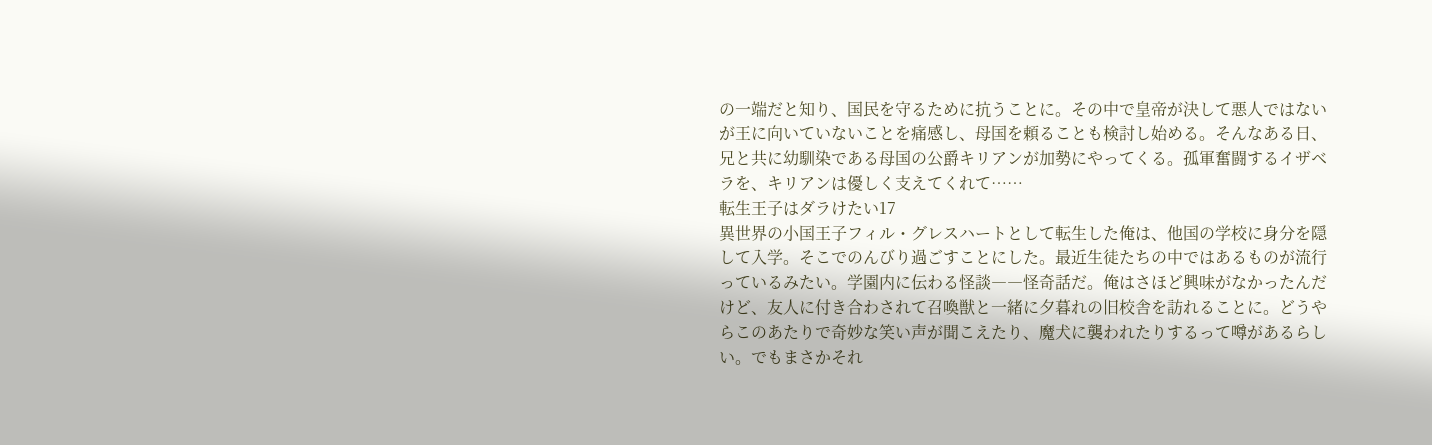の一端だと知り、国民を守るために抗うことに。その中で皇帝が決して悪人ではないが王に向いていないことを痛感し、母国を頼ることも検討し始める。そんなある日、兄と共に幼馴染である母国の公爵キリアンが加勢にやってくる。孤軍奮闘するイザベラを、キリアンは優しく支えてくれて……
転生王子はダラけたい17
異世界の小国王子フィル・グレスハートとして転生した俺は、他国の学校に身分を隠して入学。そこでのんびり過ごすことにした。最近生徒たちの中ではあるものが流行っているみたい。学園内に伝わる怪談――怪奇話だ。俺はさほど興味がなかったんだけど、友人に付き合わされて召喚獣と一緒に夕暮れの旧校舎を訪れることに。どうやらこのあたりで奇妙な笑い声が聞こえたり、魔犬に襲われたりするって噂があるらしい。でもまさかそれ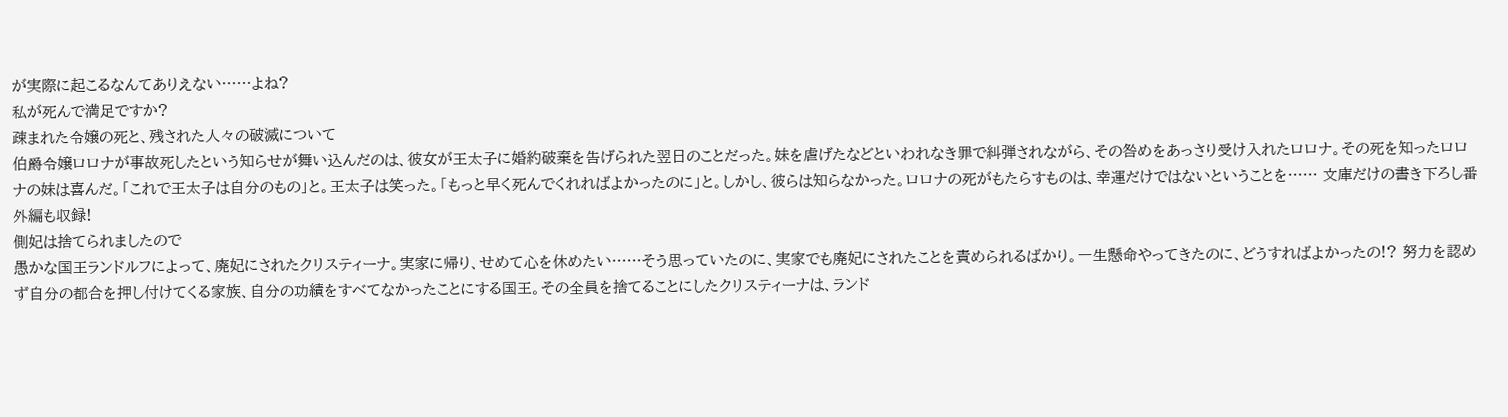が実際に起こるなんてありえない……よね?
私が死んで満足ですか?
疎まれた令嬢の死と、残された人々の破滅について
伯爵令嬢ロロナが事故死したという知らせが舞い込んだのは、彼女が王太子に婚約破棄を告げられた翌日のことだった。妹を虐げたなどといわれなき罪で糾弾されながら、その咎めをあっさり受け入れたロロナ。その死を知ったロロナの妹は喜んだ。「これで王太子は自分のもの」と。王太子は笑った。「もっと早く死んでくれればよかったのに」と。しかし、彼らは知らなかった。ロロナの死がもたらすものは、幸運だけではないということを…… 文庫だけの書き下ろし番外編も収録!
側妃は捨てられましたので
愚かな国王ランドルフによって、廃妃にされたクリスティーナ。実家に帰り、せめて心を休めたい……そう思っていたのに、実家でも廃妃にされたことを責められるばかり。一生懸命やってきたのに、どうすればよかったの!? 努力を認めず自分の都合を押し付けてくる家族、自分の功績をすべてなかったことにする国王。その全員を捨てることにしたクリスティーナは、ランド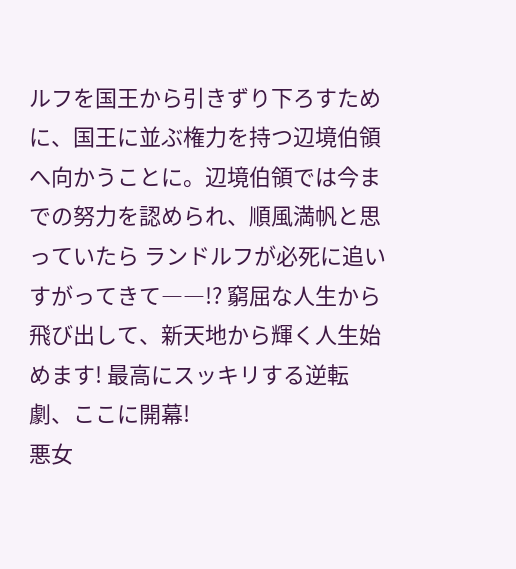ルフを国王から引きずり下ろすために、国王に並ぶ権力を持つ辺境伯領へ向かうことに。辺境伯領では今までの努力を認められ、順風満帆と思っていたら ランドルフが必死に追いすがってきて――!? 窮屈な人生から飛び出して、新天地から輝く人生始めます! 最高にスッキリする逆転劇、ここに開幕!
悪女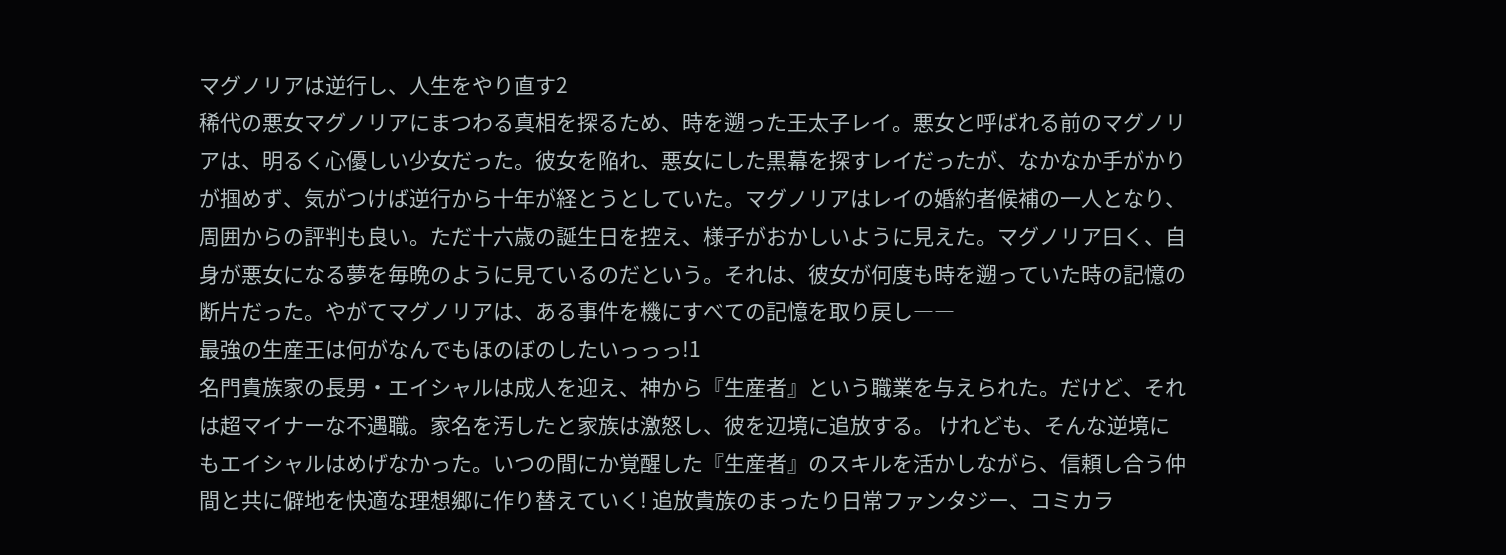マグノリアは逆行し、人生をやり直す2
稀代の悪女マグノリアにまつわる真相を探るため、時を遡った王太子レイ。悪女と呼ばれる前のマグノリアは、明るく心優しい少女だった。彼女を陥れ、悪女にした黒幕を探すレイだったが、なかなか手がかりが掴めず、気がつけば逆行から十年が経とうとしていた。マグノリアはレイの婚約者候補の一人となり、周囲からの評判も良い。ただ十六歳の誕生日を控え、様子がおかしいように見えた。マグノリア曰く、自身が悪女になる夢を毎晩のように見ているのだという。それは、彼女が何度も時を遡っていた時の記憶の断片だった。やがてマグノリアは、ある事件を機にすべての記憶を取り戻し――
最強の生産王は何がなんでもほのぼのしたいっっっ!1
名門貴族家の長男・エイシャルは成人を迎え、神から『生産者』という職業を与えられた。だけど、それは超マイナーな不遇職。家名を汚したと家族は激怒し、彼を辺境に追放する。 けれども、そんな逆境にもエイシャルはめげなかった。いつの間にか覚醒した『生産者』のスキルを活かしながら、信頼し合う仲間と共に僻地を快適な理想郷に作り替えていく! 追放貴族のまったり日常ファンタジー、コミカラ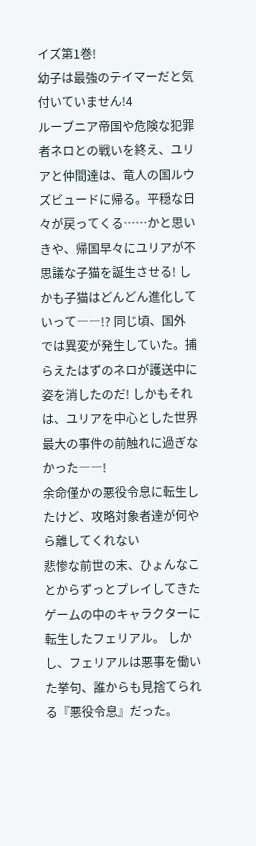イズ第1巻!
幼子は最強のテイマーだと気付いていません!4
ルーブニア帝国や危険な犯罪者ネロとの戦いを終え、ユリアと仲間達は、竜人の国ルウズビュードに帰る。平穏な日々が戻ってくる……かと思いきや、帰国早々にユリアが不思議な子猫を誕生させる! しかも子猫はどんどん進化していって――!? 同じ頃、国外では異変が発生していた。捕らえたはずのネロが護送中に姿を消したのだ! しかもそれは、ユリアを中心とした世界最大の事件の前触れに過ぎなかった――!
余命僅かの悪役令息に転生したけど、攻略対象者達が何やら離してくれない
悲惨な前世の末、ひょんなことからずっとプレイしてきたゲームの中のキャラクターに転生したフェリアル。 しかし、フェリアルは悪事を働いた挙句、誰からも見捨てられる『悪役令息』だった。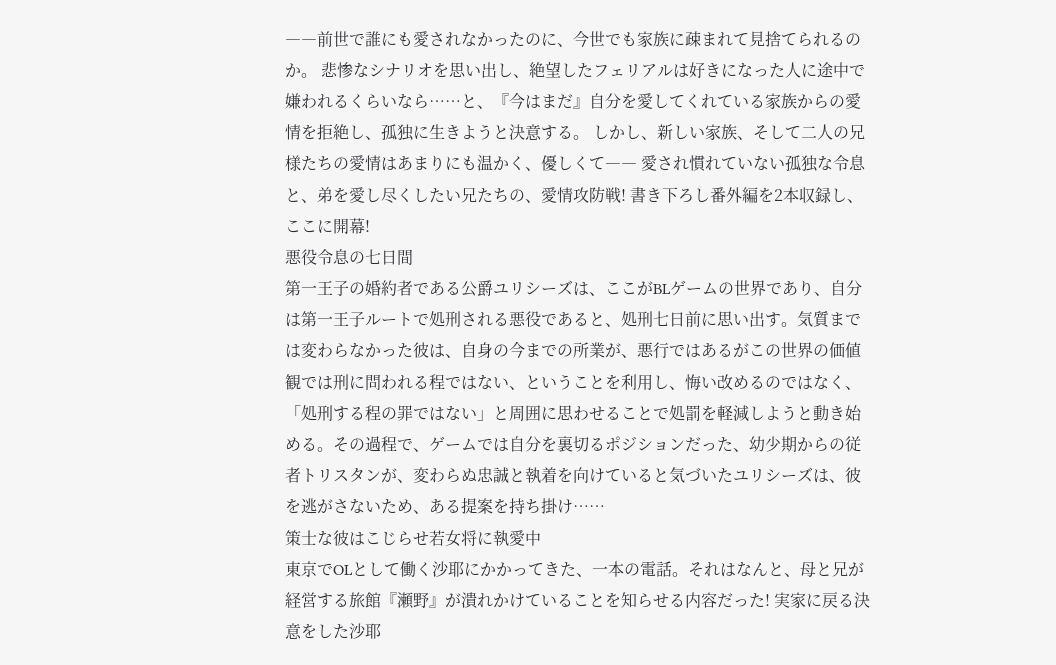――前世で誰にも愛されなかったのに、今世でも家族に疎まれて見捨てられるのか。 悲惨なシナリオを思い出し、絶望したフェリアルは好きになった人に途中で嫌われるくらいなら……と、『今はまだ』自分を愛してくれている家族からの愛情を拒絶し、孤独に生きようと決意する。 しかし、新しい家族、そして二人の兄様たちの愛情はあまりにも温かく、優しくて―― 愛され慣れていない孤独な令息と、弟を愛し尽くしたい兄たちの、愛情攻防戦! 書き下ろし番外編を2本収録し、ここに開幕!
悪役令息の七日間
第一王子の婚約者である公爵ユリシーズは、ここがBLゲームの世界であり、自分は第一王子ルートで処刑される悪役であると、処刑七日前に思い出す。気質までは変わらなかった彼は、自身の今までの所業が、悪行ではあるがこの世界の価値観では刑に問われる程ではない、ということを利用し、悔い改めるのではなく、「処刑する程の罪ではない」と周囲に思わせることで処罰を軽減しようと動き始める。その過程で、ゲームでは自分を裏切るポジションだった、幼少期からの従者トリスタンが、変わらぬ忠誠と執着を向けていると気づいたユリシーズは、彼を逃がさないため、ある提案を持ち掛け……
策士な彼はこじらせ若女将に執愛中
東京でOLとして働く沙耶にかかってきた、一本の電話。それはなんと、母と兄が経営する旅館『瀬野』が潰れかけていることを知らせる内容だった! 実家に戻る決意をした沙耶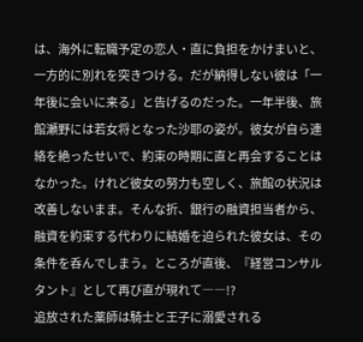は、海外に転職予定の恋人・直に負担をかけまいと、一方的に別れを突きつける。だが納得しない彼は「一年後に会いに来る」と告げるのだった。一年半後、旅館瀬野には若女将となった沙耶の姿が。彼女が自ら連絡を絶ったせいで、約束の時期に直と再会することはなかった。けれど彼女の努力も空しく、旅館の状況は改善しないまま。そんな折、銀行の融資担当者から、融資を約束する代わりに結婚を迫られた彼女は、その条件を呑んでしまう。ところが直後、『経営コンサルタント』として再び直が現れて――!?
追放された薬師は騎士と王子に溺愛される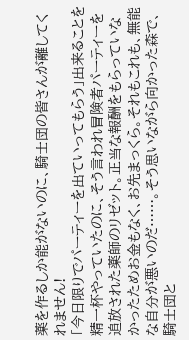薬を作るしか能がないのに、騎士団の皆さんが離してくれません!
「今日限りでパーティーを出ていってもらう」出来ることを精一杯やっていたのに、そう言われ冒険者パーティーを追放された薬師のリゼット。正当な報酬をもらっていなかったためお金もなく、お先まっくら。それもこれも、無能な自分が悪いのだ……。そう思いながら向かった森で、騎士団と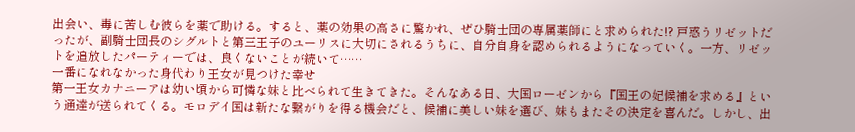出会い、毒に苦しむ彼らを薬で助ける。すると、薬の効果の高さに驚かれ、ぜひ騎士団の専属薬師にと求められた!? 戸惑うリゼットだったが、副騎士団長のシグルトと第三王子のユーリスに大切にされるうちに、自分自身を認められるようになっていく。一方、リゼットを追放したパーティーでは、良くないことが続いて……
一番になれなかった身代わり王女が見つけた幸せ
第一王女カナニーアは幼い頃から可憐な妹と比べられて生きてきた。そんなある日、大国ローゼンから『国王の妃候補を求める』という通達が送られてくる。モロデイ国は新たな繋がりを得る機会だと、候補に美しい妹を選び、妹もまたその決定を喜んだ。しかし、出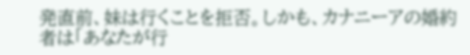発直前、妹は行くことを拒否。しかも、カナニーアの婚約者は「あなたが行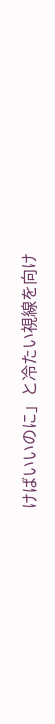けばいいのに」と冷たい視線を向け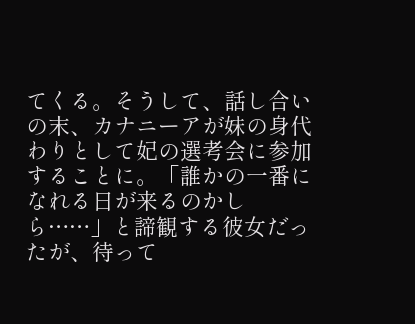てくる。そうして、話し合いの末、カナニーアが妹の身代わりとして妃の選考会に参加することに。「誰かの一番になれる日が来るのかしら……」と諦観する彼女だったが、待って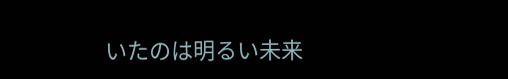いたのは明るい未来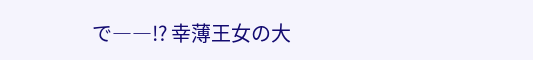で――!? 幸薄王女の大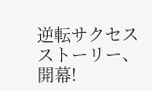逆転サクセスストーリー、開幕!